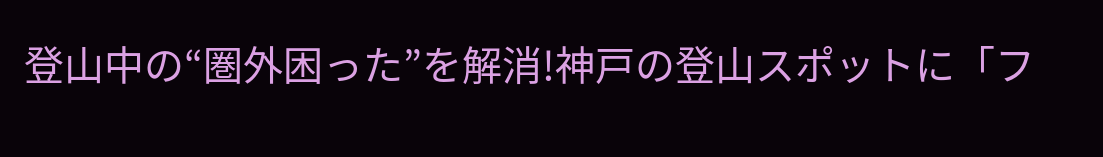登山中の“圏外困った”を解消!神戸の登山スポットに「フ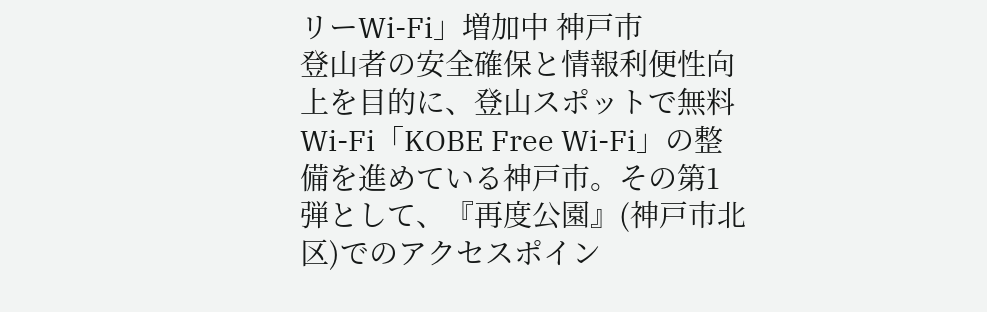リーWi-Fi」増加中 神戸市
登山者の安全確保と情報利便性向上を目的に、登山スポットで無料Wi-Fi「KOBE Free Wi-Fi」の整備を進めている神戸市。その第1弾として、『再度公園』(神戸市北区)でのアクセスポイン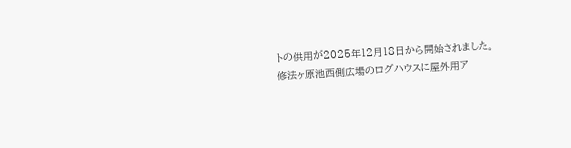トの供用が2025年12月18日から開始されました。
修法ヶ原池西側広場のログハウスに屋外用ア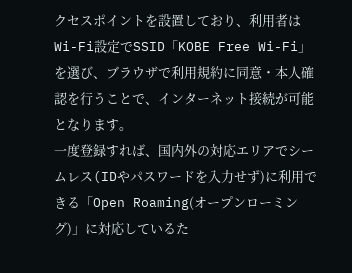クセスポイントを設置しており、利用者はWi-Fi設定でSSID「KOBE Free Wi-Fi」を選び、ブラウザで利用規約に同意・本人確認を行うことで、インターネット接続が可能となります。
一度登録すれば、国内外の対応エリアでシームレス(IDやパスワードを入力せず)に利用できる「Open Roaming(オープンローミング)」に対応しているた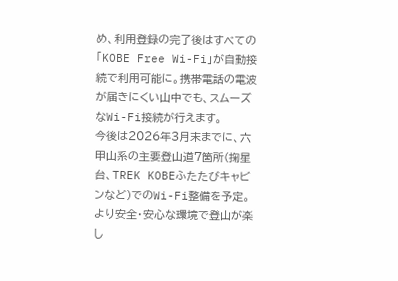め、利用登録の完了後はすべての「KOBE Free Wi-Fi」が自動接続で利用可能に。携帯電話の電波が届きにくい山中でも、スムーズなWi-Fi接続が行えます。
今後は2026年3月末までに、六甲山系の主要登山道7箇所(掬星台、TREK KOBEふたたびキャビンなど)でのWi-Fi整備を予定。より安全・安心な環境で登山が楽し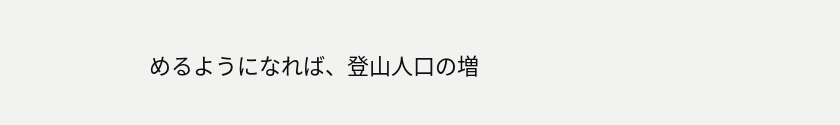めるようになれば、登山人口の増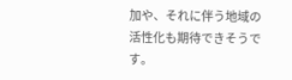加や、それに伴う地域の活性化も期待できそうです。